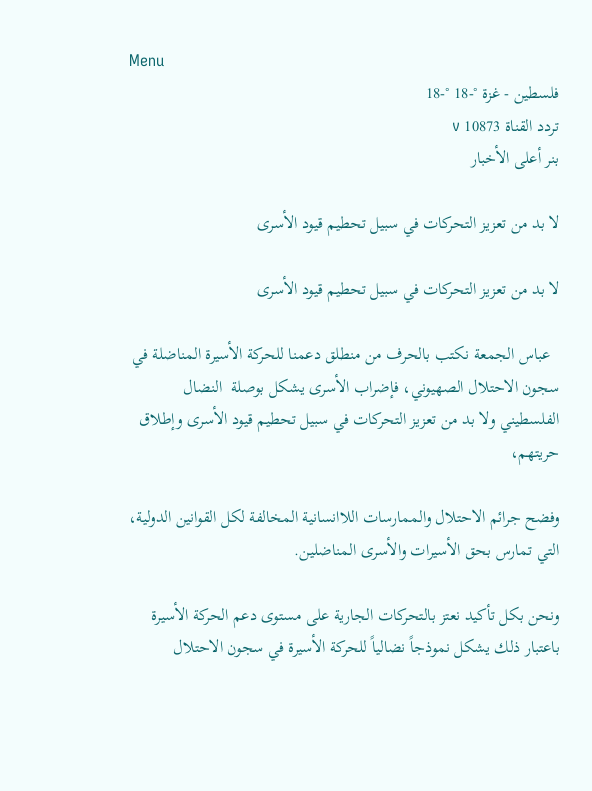Menu
فلسطين - غزة °-18 °-18
تردد القناة 10873 v
بنر أعلى الأخبار

لا بد من تعزيز التحركات في سبيل تحطيم قيود الأسرى

لا بد من تعزيز التحركات في سبيل تحطيم قيود الأسرى

  عباس الجمعة نكتب بالحرف من منطلق دعمنا للحركة الأسيرة المناضلة في سجون الاحتلال الصهيوني، فإضراب الأسرى يشكل بوصلة  النضال الفلسطيني ولا بد من تعزيز التحركات في سبيل تحطيم قيود الأسرى وإطلاق حريتهم،

وفضح جرائم الاحتلال والممارسات اللاانسانية المخالفة لكل القوانين الدولية، التي تمارس بحق الأسيرات والأسرى المناضلين.

ونحن بكل تأكيد نعتز بالتحركات الجارية على مستوى دعم الحركة الأسيرة  باعتبار ذلك يشكل نموذجاً نضالياً للحركة الأسيرة في سجون الاحتلال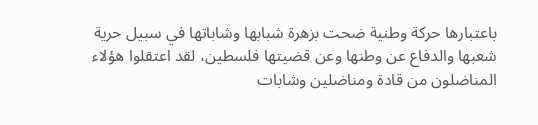باعتبارها حركة وطنية ضحت بزهرة شبابها وشاباتها في سبيل حرية شعبها والدفاع عن وطنها وعن قضيتها فلسطين، لقد اعتقلوا هؤلاء المناضلون من قادة ومناضلين وشابات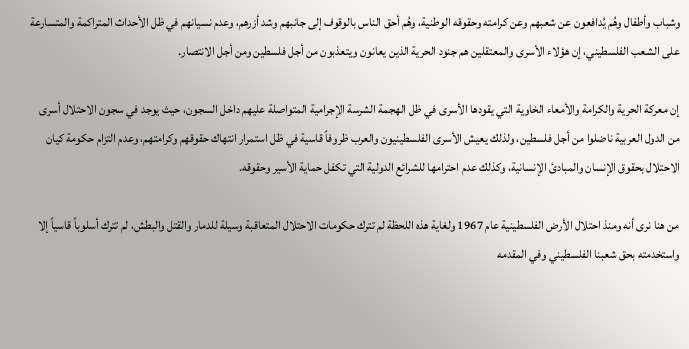وشباب وأطفال وهُم يُدافعون عن شعبهم وعن كرامته وحقوقه الوطنية، وهُم أحق الناس بالوقوف إلى جانبهم وشد أزرهم، وعدم نسيانهم في ظل الأحداث المتراكمة والمتسارعة على الشعب الفلسطيني، إن هؤلاء الأسرى والمعتقلين هم جنود الحرية الذين يعانون ويتعذبون من أجل فلسطين ومن أجل الانتصار.

إن معركة الحرية والكرامة والأمعاء الخاوية التي يقودها الأسرى في ظل الهجمة الشرسة الإجرامية المتواصلة عليهم داخل السجون، حيث يوجد في سجون الاحتلال أسرى من الدول العربية ناضلوا من أجل فلسطين، ولذلك يعيش الأسرى الفلسطينيون والعرب ظروفاً قاسية في ظل استمرار انتهاك حقوقهم وكرامتهم، وعدم التزام حكومة كيان الاحتلال بحقوق الإنسان والمبادئ الإنسانية، وكذلك عدم احترامها للشرائع الدولية التي تكفل حماية الأسير وحقوقه.

من هنا نرى أنه ومنذ احتلال الأرض الفلسطينية عام 1967 ولغاية هذه اللحظة لم تترك حكومات الاحتلال المتعاقبة وسيلة للدمار والقتل والبطش، لم تترك أسلوباً قاسياً إلا واستخدمته بحق شعبنا الفلسطيني وفي المقدمه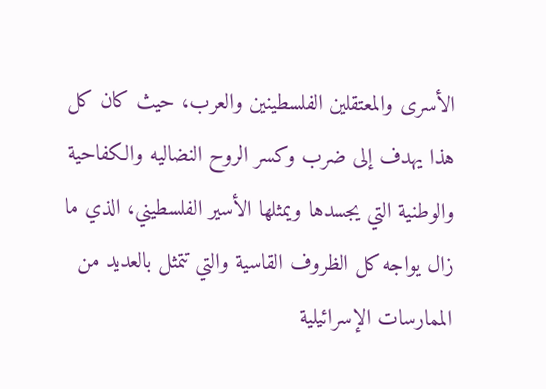الأسرى والمعتقلين الفلسطينين والعرب، حيث كان كل هذا يهدف إلى ضرب وكسر الروح النضاليه والكفاحية والوطنية التي يجسدها ويمثلها الأسير الفلسطيني، الذي ما زال يواجه كل الظروف القاسية والتي تتمثل بالعديد من الممارسات الإسرائيلية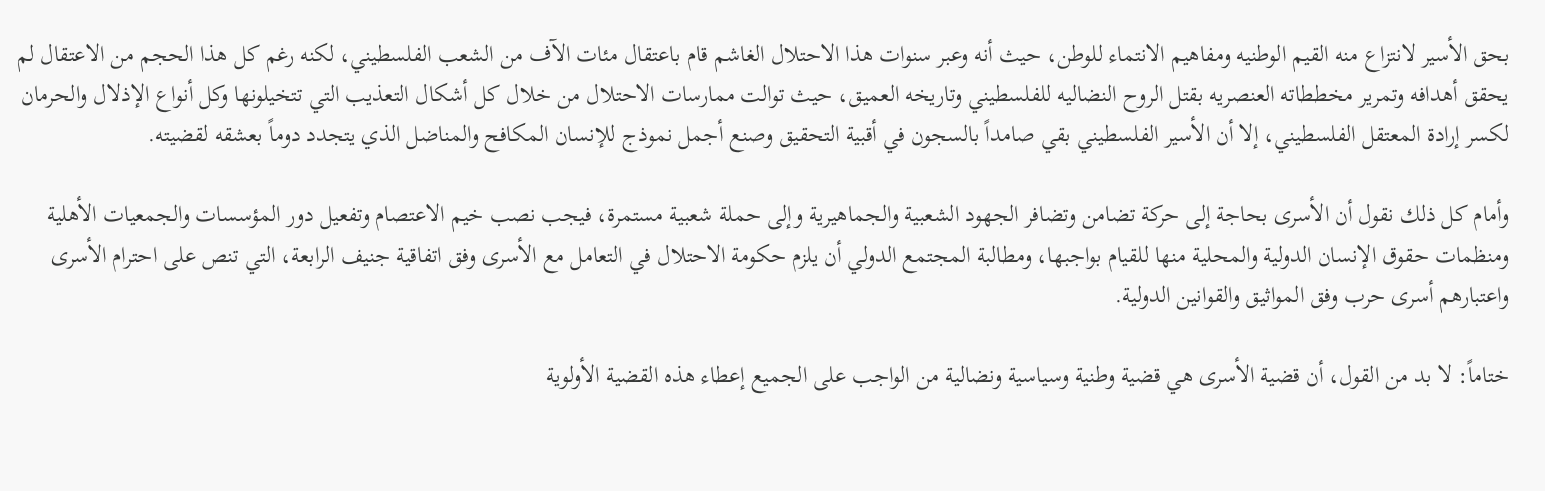بحق الأسير لانتزاع منه القيم الوطنيه ومفاهيم الانتماء للوطن، حيث أنه وعبر سنوات هذا الاحتلال الغاشم قام باعتقال مئات الآف من الشعب الفلسطيني، لكنه رغم كل هذا الحجم من الاعتقال لم يحقق أهدافه وتمرير مخططاته العنصريه بقتل الروح النضاليه للفلسطيني وتاريخه العميق، حيث توالت ممارسات الاحتلال من خلال كل أشكال التعذيب التي تتخيلونها وكل أنواع الإذلال والحرمان لكسر إرادة المعتقل الفلسطيني، إلا أن الأسير الفلسطيني بقي صامداً بالسجون في أقبية التحقيق وصنع أجمل نموذج للإنسان المكافح والمناضل الذي يتجدد دوماً بعشقه لقضيته.

وأمام كل ذلك نقول أن الأسرى بحاجة إلى حركة تضامن وتضافر الجهود الشعبية والجماهيرية وإلى حملة شعبية مستمرة، فيجب نصب خيم الاعتصام وتفعيل دور المؤسسات والجمعيات الأهلية ومنظمات حقوق الإنسان الدولية والمحلية منها للقيام بواجبها، ومطالبة المجتمع الدولي أن يلزم حكومة الاحتلال في التعامل مع الأسرى وفق اتفاقية جنيف الرابعة، التي تنص على احترام الأسرى واعتبارهم أسرى حرب وفق المواثيق والقوانين الدولية.

ختاماً: لا بد من القول، أن قضية الأسرى هي قضية وطنية وسياسية ونضالية من الواجب على الجميع إعطاء هذه القضية الأولوية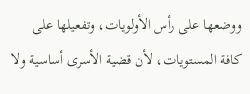ووضعها على رأس الأولويات، وتفعيلها على كافة المستويات، لأن قضية الأسرى أساسية ولا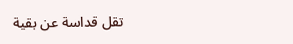تقل قداسة عن بقية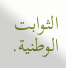الثوابت الوطنية.